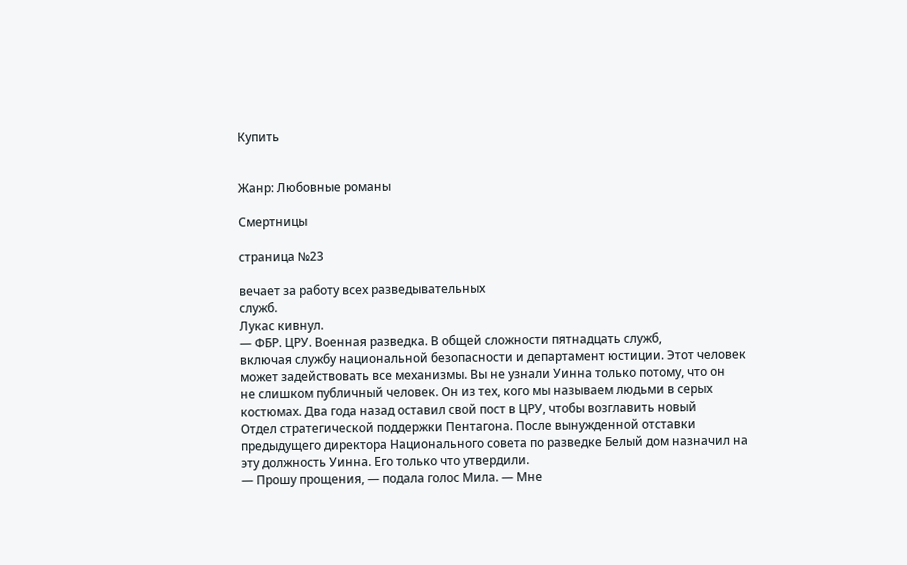Купить


Жанр: Любовные романы

Смертницы

страница №23

вечает за работу всех разведывательных
служб.
Лукас кивнул.
— ФБР. ЦРУ. Военная разведка. В общей сложности пятнадцать служб,
включая службу национальной безопасности и департамент юстиции. Этот человек
может задействовать все механизмы. Вы не узнали Уинна только потому, что он
не слишком публичный человек. Он из тех, кого мы называем людьми в серых
костюмах. Два года назад оставил свой пост в ЦРУ, чтобы возглавить новый
Отдел стратегической поддержки Пентагона. После вынужденной отставки
предыдущего директора Национального совета по разведке Белый дом назначил на
эту должность Уинна. Его только что утвердили.
— Прошу прощения, — подала голос Мила. — Мне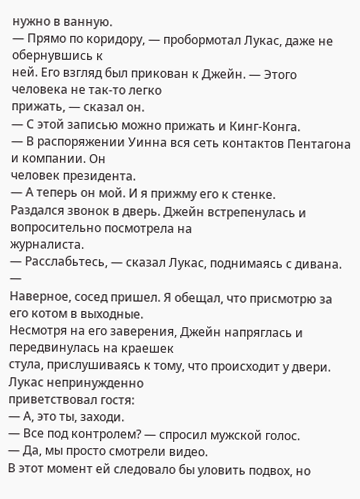нужно в ванную.
— Прямо по коридору, — пробормотал Лукас, даже не обернувшись к
ней. Его взгляд был прикован к Джейн. — Этого человека не так-то легко
прижать, — сказал он.
— С этой записью можно прижать и Кинг-Конга.
— В распоряжении Уинна вся сеть контактов Пентагона и компании. Он
человек президента.
— А теперь он мой. И я прижму его к стенке.
Раздался звонок в дверь. Джейн встрепенулась и вопросительно посмотрела на
журналиста.
— Расслабьтесь, — сказал Лукас, поднимаясь с дивана. —
Наверное, сосед пришел. Я обещал, что присмотрю за его котом в выходные.
Несмотря на его заверения, Джейн напряглась и передвинулась на краешек
стула, прислушиваясь к тому, что происходит у двери. Лукас непринужденно
приветствовал гостя:
— А, это ты, заходи.
— Все под контролем? — спросил мужской голос.
— Да, мы просто смотрели видео.
В этот момент ей следовало бы уловить подвох, но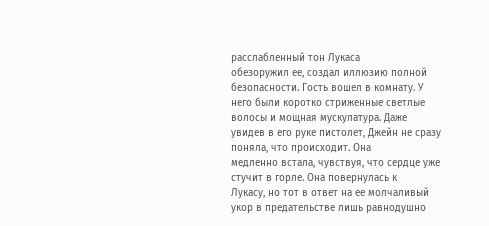расслабленный тон Лукаса
обезоружил ее, создал иллюзию полной безопасности. Гость вошел в комнату. У
него были коротко стриженные светлые волосы и мощная мускулатура. Даже
увидев в его руке пистолет, Джейн не сразу поняла, что происходит. Она
медленно встала, чувствуя, что сердце уже стучит в горле. Она повернулась к
Лукасу, но тот в ответ на ее молчаливый укор в предательстве лишь равнодушно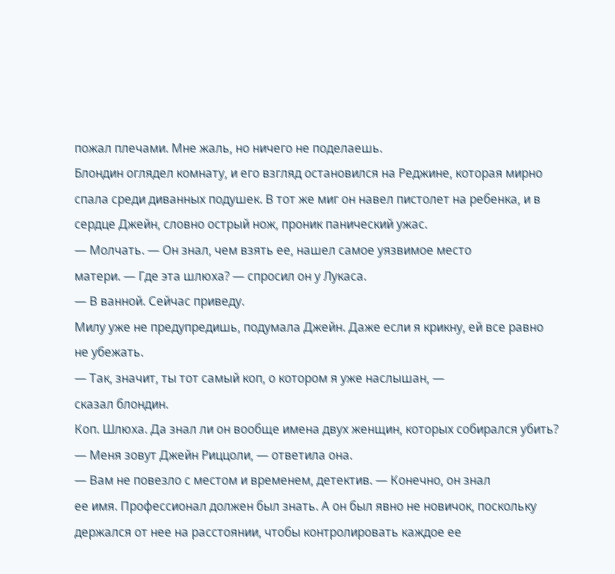пожал плечами. Мне жаль, но ничего не поделаешь.
Блондин оглядел комнату, и его взгляд остановился на Реджине, которая мирно
спала среди диванных подушек. В тот же миг он навел пистолет на ребенка, и в
сердце Джейн, словно острый нож, проник панический ужас.
— Молчать. — Он знал, чем взять ее, нашел самое уязвимое место
матери. — Где эта шлюха? — спросил он у Лукаса.
— В ванной. Сейчас приведу.
Милу уже не предупредишь, подумала Джейн. Даже если я крикну, ей все равно
не убежать.
— Так, значит, ты тот самый коп, о котором я уже наслышан, —
сказал блондин.
Коп. Шлюха. Да знал ли он вообще имена двух женщин, которых собирался убить?
— Меня зовут Джейн Риццоли, — ответила она.
— Вам не повезло с местом и временем, детектив. — Конечно, он знал
ее имя. Профессионал должен был знать. А он был явно не новичок, поскольку
держался от нее на расстоянии, чтобы контролировать каждое ее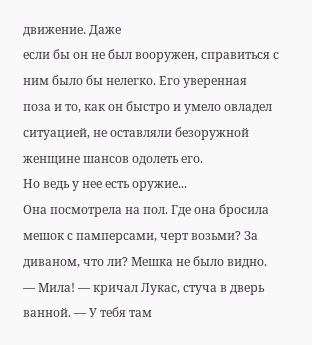движение. Даже
если бы он не был вооружен, справиться с ним было бы нелегко. Его уверенная
поза и то, как он быстро и умело овладел ситуацией, не оставляли безоружной
женщине шансов одолеть его.
Но ведь у нее есть оружие...
Она посмотрела на пол. Где она бросила мешок с памперсами, черт возьми? За
диваном, что ли? Мешка не было видно.
— Мила! — кричал Лукас, стуча в дверь ванной. — У тебя там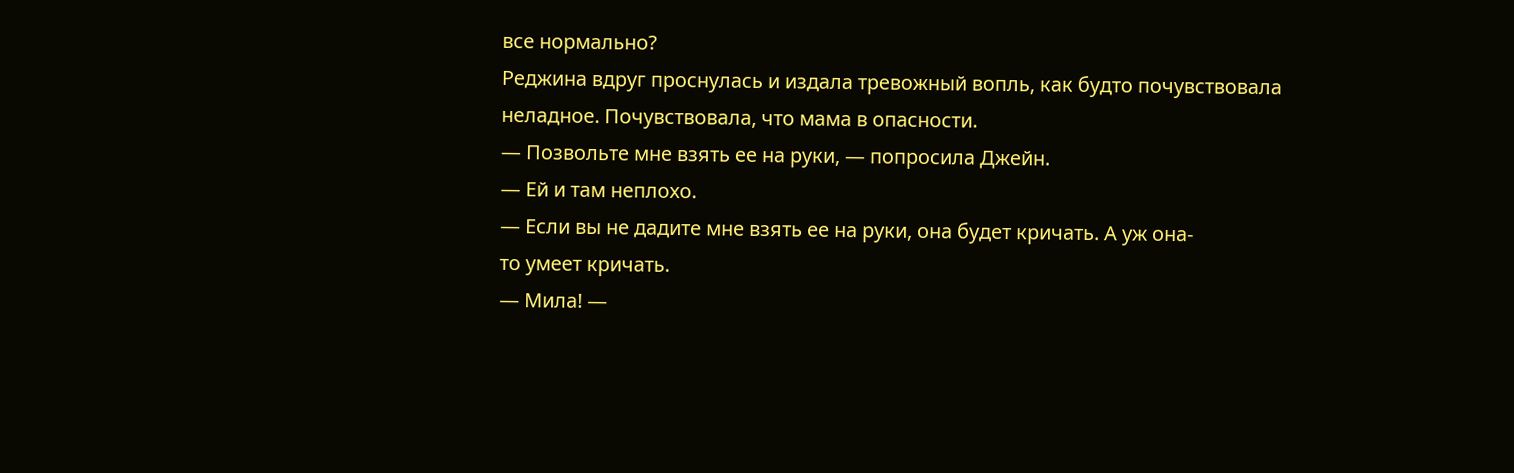все нормально?
Реджина вдруг проснулась и издала тревожный вопль, как будто почувствовала
неладное. Почувствовала, что мама в опасности.
— Позвольте мне взять ее на руки, — попросила Джейн.
— Ей и там неплохо.
— Если вы не дадите мне взять ее на руки, она будет кричать. А уж она-
то умеет кричать.
— Мила! —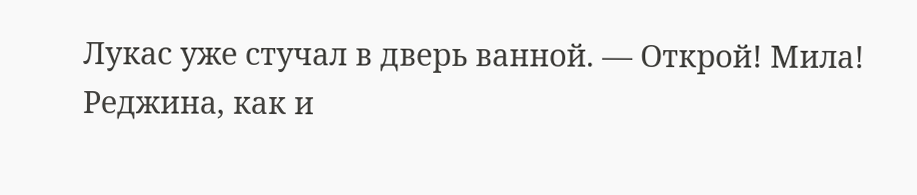Лукас уже стучал в дверь ванной. — Открой! Мила!
Реджина, как и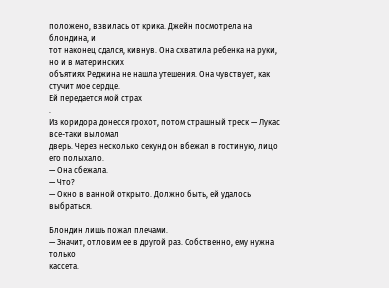положено, взвилась от крика. Джейн посмотрела на блондина, и
тот наконец сдался, кивнув. Она схватила ребенка на руки, но и в материнских
объятиях Реджина не нашла утешения. Она чувствует, как стучит мое сердце.
Ей передается мой страх
.
Из коридора донесся грохот, потом страшный треск — Лукас все-таки выломал
дверь. Через несколько секунд он вбежал в гостиную, лицо его полыхало.
— Она сбежала.
— Что?
— Окно в ванной открыто. Должно быть, ей удалось выбраться.

Блондин лишь пожал плечами.
— Значит, отловим ее в другой раз. Собственно, ему нужна только
кассета.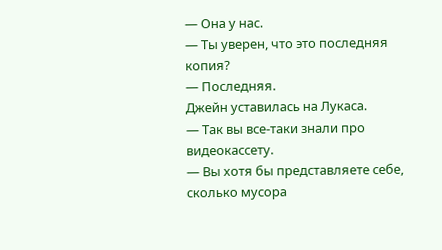— Она у нас.
— Ты уверен, что это последняя копия?
— Последняя.
Джейн уставилась на Лукаса.
— Так вы все-таки знали про видеокассету.
— Вы хотя бы представляете себе, сколько мусора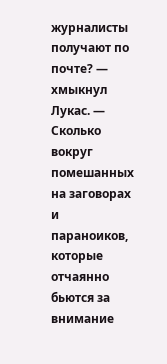журналисты получают по
почте? — хмыкнул Лукас. — Сколько вокруг помешанных на заговорах и
параноиков, которые отчаянно бьются за внимание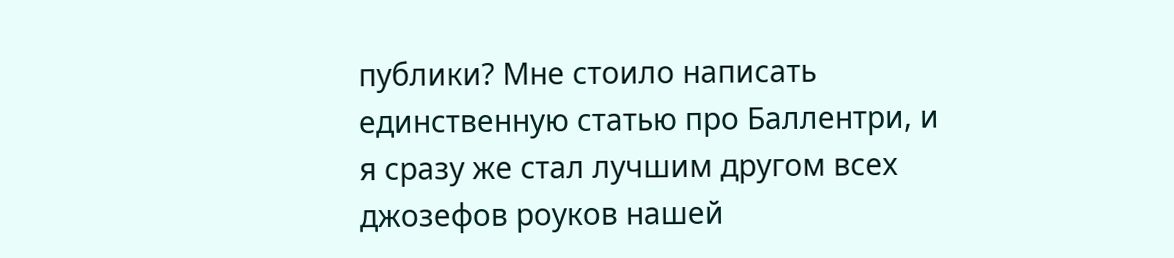публики? Мне стоило написать
единственную статью про Баллентри, и я сразу же стал лучшим другом всех
джозефов роуков нашей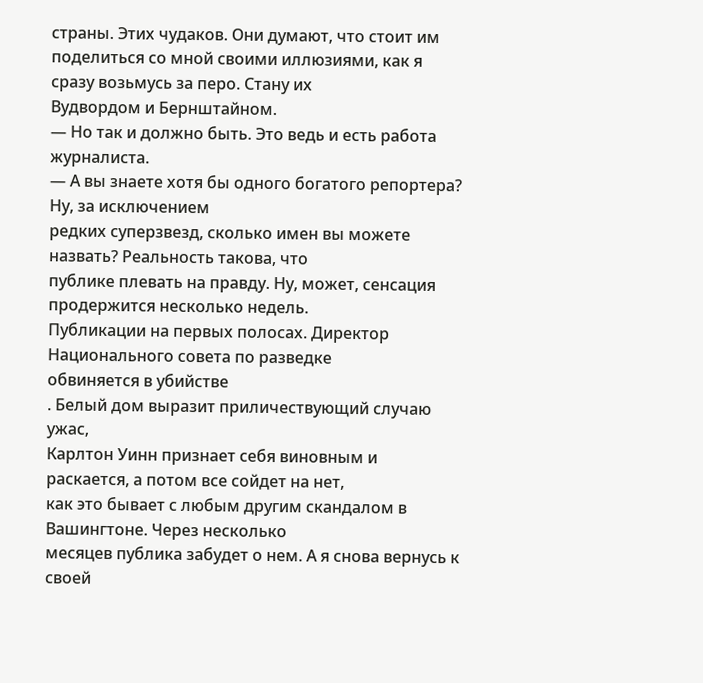страны. Этих чудаков. Они думают, что стоит им
поделиться со мной своими иллюзиями, как я сразу возьмусь за перо. Стану их
Вудвордом и Бернштайном.
— Но так и должно быть. Это ведь и есть работа журналиста.
— А вы знаете хотя бы одного богатого репортера? Ну, за исключением
редких суперзвезд, сколько имен вы можете назвать? Реальность такова, что
публике плевать на правду. Ну, может, сенсация продержится несколько недель.
Публикации на первых полосах. Директор Национального совета по разведке
обвиняется в убийстве
. Белый дом выразит приличествующий случаю ужас,
Карлтон Уинн признает себя виновным и раскается, а потом все сойдет на нет,
как это бывает с любым другим скандалом в Вашингтоне. Через несколько
месяцев публика забудет о нем. А я снова вернусь к своей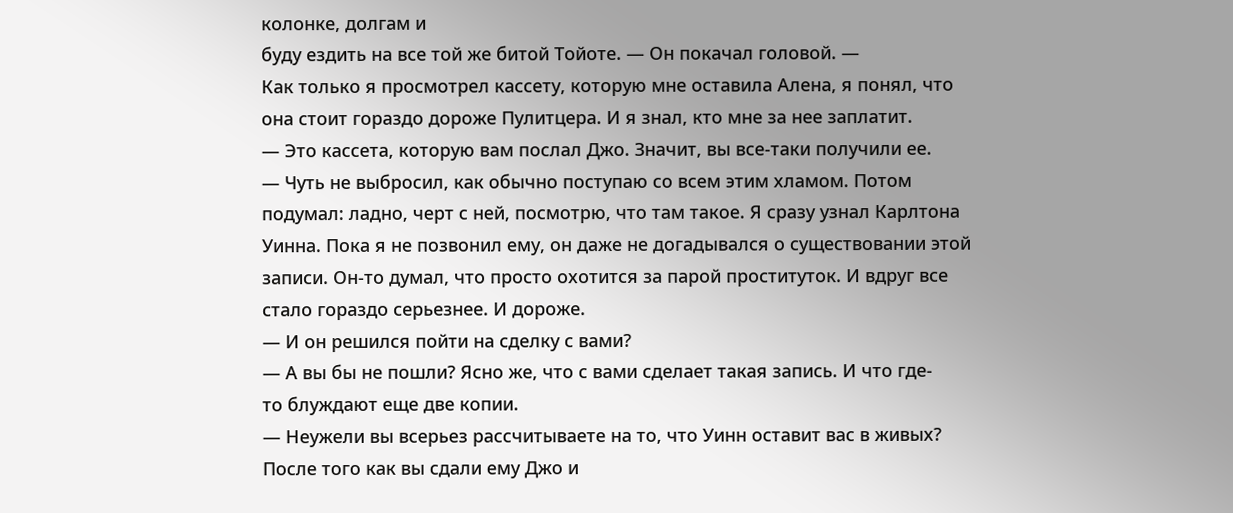колонке, долгам и
буду ездить на все той же битой Тойоте. — Он покачал головой. —
Как только я просмотрел кассету, которую мне оставила Алена, я понял, что
она стоит гораздо дороже Пулитцера. И я знал, кто мне за нее заплатит.
— Это кассета, которую вам послал Джо. Значит, вы все-таки получили ее.
— Чуть не выбросил, как обычно поступаю со всем этим хламом. Потом
подумал: ладно, черт с ней, посмотрю, что там такое. Я сразу узнал Карлтона
Уинна. Пока я не позвонил ему, он даже не догадывался о существовании этой
записи. Он-то думал, что просто охотится за парой проституток. И вдруг все
стало гораздо серьезнее. И дороже.
— И он решился пойти на сделку с вами?
— А вы бы не пошли? Ясно же, что с вами сделает такая запись. И что где-
то блуждают еще две копии.
— Неужели вы всерьез рассчитываете на то, что Уинн оставит вас в живых?
После того как вы сдали ему Джо и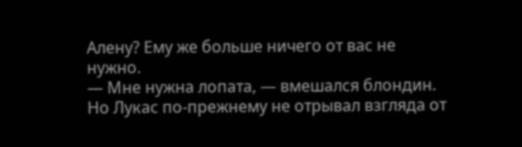Алену? Ему же больше ничего от вас не
нужно.
— Мне нужна лопата, — вмешался блондин.
Но Лукас по-прежнему не отрывал взгляда от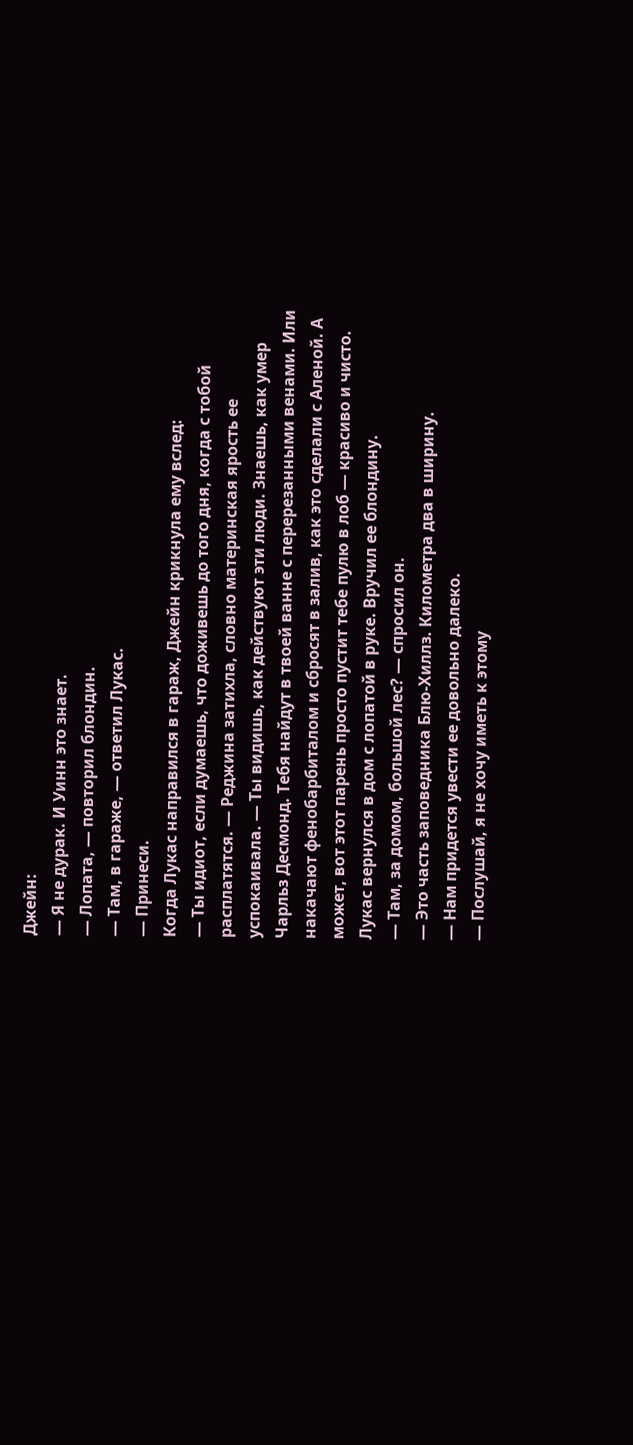Джейн:
— Я не дурак. И Уинн это знает.
— Лопата, — повторил блондин.
— Там, в гараже, — ответил Лукас.
— Принеси.
Когда Лукас направился в гараж, Джейн крикнула ему вслед:
— Ты идиот, если думаешь, что доживешь до того дня, когда с тобой
расплатятся. — Реджина затихла, словно материнская ярость ее
успокаивала. — Ты видишь, как действуют эти люди. Знаешь, как умер
Чарльз Десмонд. Тебя найдут в твоей ванне с перерезанными венами. Или
накачают фенобарбиталом и сбросят в залив, как это сделали с Аленой. А
может, вот этот парень просто пустит тебе пулю в лоб — красиво и чисто.
Лукас вернулся в дом с лопатой в руке. Вручил ее блондину.
— Там, за домом, большой лес? — спросил он.
— Это часть заповедника Блю-Хиллз. Километра два в ширину.
— Нам придется увести ее довольно далеко.
— Послушай, я не хочу иметь к этому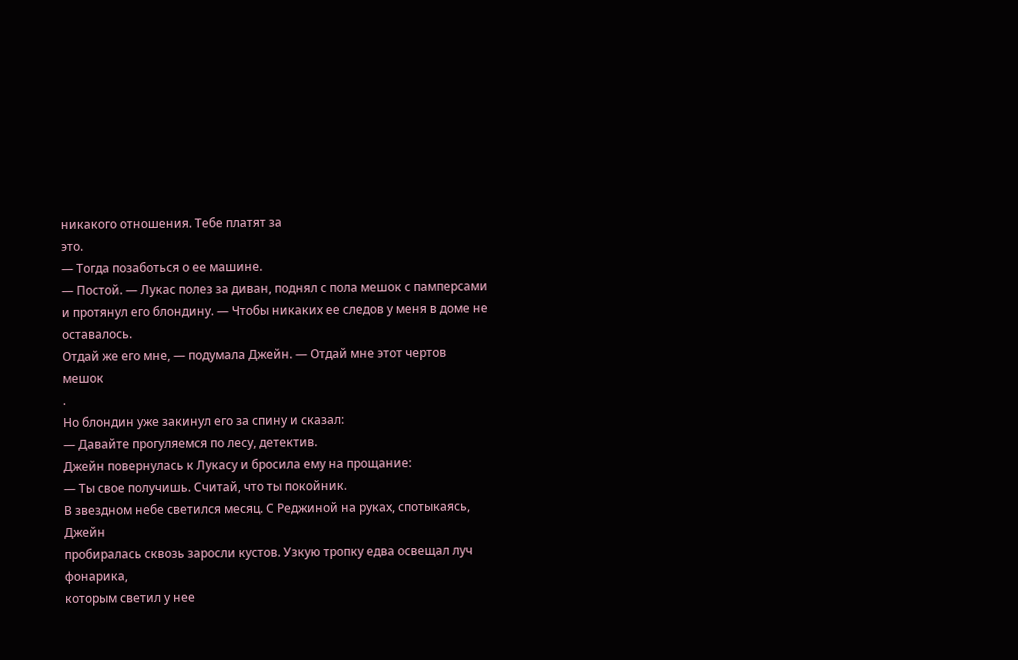никакого отношения. Тебе платят за
это.
— Тогда позаботься о ее машине.
— Постой. — Лукас полез за диван, поднял с пола мешок с памперсами
и протянул его блондину. — Чтобы никаких ее следов у меня в доме не
оставалось.
Отдай же его мне, — подумала Джейн. — Отдай мне этот чертов
мешок
.
Но блондин уже закинул его за спину и сказал:
— Давайте прогуляемся по лесу, детектив.
Джейн повернулась к Лукасу и бросила ему на прощание:
— Ты свое получишь. Считай, что ты покойник.
В звездном небе светился месяц. С Реджиной на руках, спотыкаясь, Джейн
пробиралась сквозь заросли кустов. Узкую тропку едва освещал луч фонарика,
которым светил у нее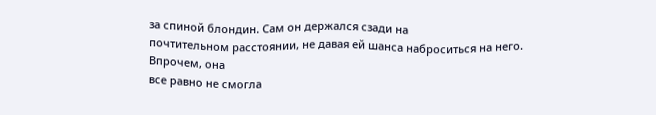за спиной блондин. Сам он держался сзади на
почтительном расстоянии, не давая ей шанса наброситься на него. Впрочем, она
все равно не смогла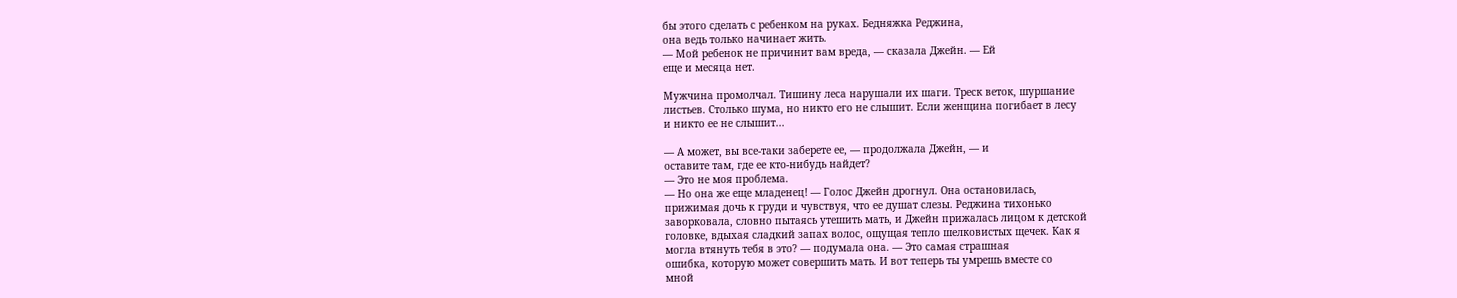бы этого сделать с ребенком на руках. Бедняжка Реджина,
она ведь только начинает жить.
— Мой ребенок не причинит вам вреда, — сказала Джейн. — Ей
еще и месяца нет.

Мужчина промолчал. Тишину леса нарушали их шаги. Треск веток, шуршание
листьев. Столько шума, но никто его не слышит. Если женщина погибает в лесу
и никто ее не слышит...

— А может, вы все-таки заберете ее, — продолжала Джейн, — и
оставите там, где ее кто-нибудь найдет?
— Это не моя проблема.
— Но она же еще младенец! — Голос Джейн дрогнул. Она остановилась,
прижимая дочь к груди и чувствуя, что ее душат слезы. Реджина тихонько
заворковала, словно пытаясь утешить мать, и Джейн прижалась лицом к детской
головке, вдыхая сладкий запах волос, ощущая тепло шелковистых щечек. Как я
могла втянуть тебя в это? — подумала она. — Это самая страшная
ошибка, которую может совершить мать. И вот теперь ты умрешь вместе со
мной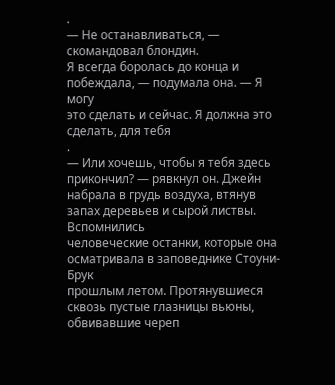.
— Не останавливаться, — скомандовал блондин.
Я всегда боролась до конца и побеждала, — подумала она. — Я могу
это сделать и сейчас. Я должна это сделать, для тебя
.
— Или хочешь, чтобы я тебя здесь прикончил? — рявкнул он. Джейн
набрала в грудь воздуха, втянув запах деревьев и сырой листвы. Вспомнились
человеческие останки, которые она осматривала в заповеднике Стоуни-Брук
прошлым летом. Протянувшиеся сквозь пустые глазницы вьюны, обвивавшие череп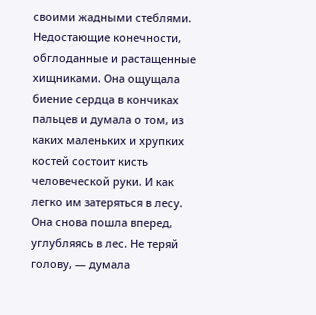своими жадными стеблями. Недостающие конечности, обглоданные и растащенные
хищниками. Она ощущала биение сердца в кончиках пальцев и думала о том, из
каких маленьких и хрупких костей состоит кисть человеческой руки. И как
легко им затеряться в лесу.
Она снова пошла вперед, углубляясь в лес. Не теряй голову, — думала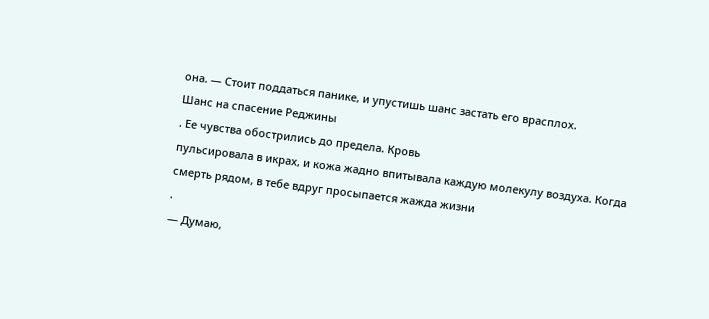она. — Стоит поддаться панике, и упустишь шанс застать его врасплох.
Шанс на спасение Реджины
. Ее чувства обострились до предела. Кровь
пульсировала в икрах, и кожа жадно впитывала каждую молекулу воздуха. Когда
смерть рядом, в тебе вдруг просыпается жажда жизни
.
— Думаю,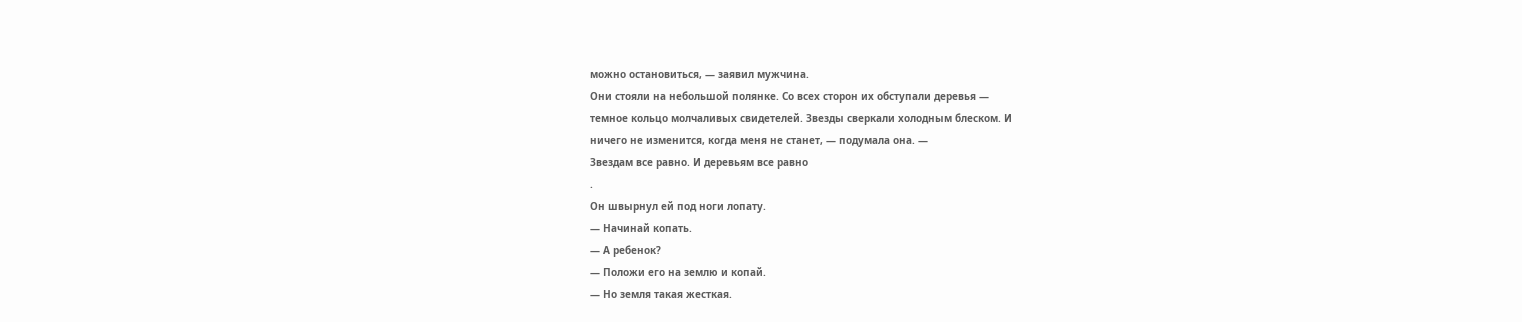можно остановиться, — заявил мужчина.
Они стояли на небольшой полянке. Со всех сторон их обступали деревья —
темное кольцо молчаливых свидетелей. Звезды сверкали холодным блеском. И
ничего не изменится, когда меня не станет, — подумала она. —
Звездам все равно. И деревьям все равно
.
Он швырнул ей под ноги лопату.
— Начинай копать.
— А ребенок?
— Положи его на землю и копай.
— Но земля такая жесткая.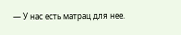— У нас есть матрац для нее.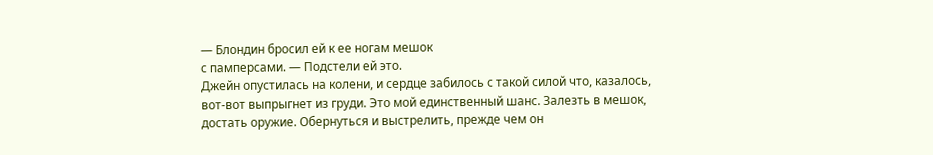— Блондин бросил ей к ее ногам мешок
с памперсами. — Подстели ей это.
Джейн опустилась на колени, и сердце забилось с такой силой что, казалось,
вот-вот выпрыгнет из груди. Это мой единственный шанс. Залезть в мешок,
достать оружие. Обернуться и выстрелить, прежде чем он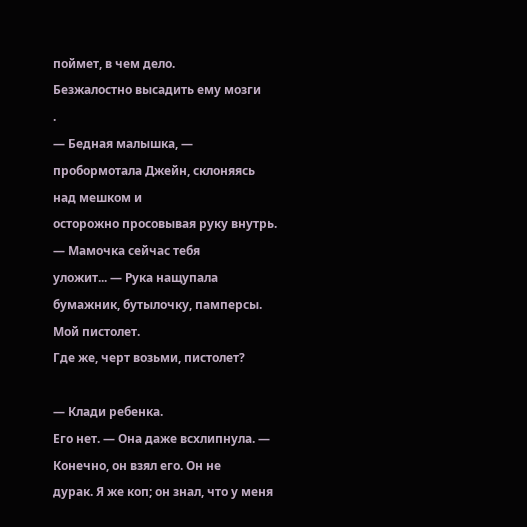поймет, в чем дело.
Безжалостно высадить ему мозги
.
— Бедная малышка, — пробормотала Джейн, склоняясь над мешком и
осторожно просовывая руку внутрь. — Мамочка сейчас тебя
уложит... — Рука нащупала бумажник, бутылочку, памперсы. Мой пистолет.
Где же, черт возьми, пистолет?

— Клади ребенка.
Его нет. — Она даже всхлипнула. — Конечно, он взял его. Он не
дурак. Я же коп; он знал, что у меня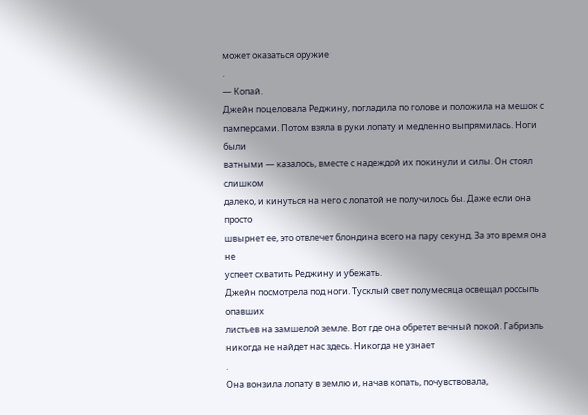может оказаться оружие
.
— Копай.
Джейн поцеловала Реджину, погладила по голове и положила на мешок с
памперсами. Потом взяла в руки лопату и медленно выпрямилась. Ноги были
ватными — казалось, вместе с надеждой их покинули и силы. Он стоял слишком
далеко, и кинуться на него с лопатой не получилось бы. Даже если она просто
швырнет ее, это отвлечет блондина всего на пару секунд. За это время она не
успеет схватить Реджину и убежать.
Джейн посмотрела под ноги. Тусклый свет полумесяца освещал россыпь опавших
листьев на замшелой земле. Вот где она обретет вечный покой. Габриэль
никогда не найдет нас здесь. Никогда не узнает
.
Она вонзила лопату в землю и, начав копать, почувствовала,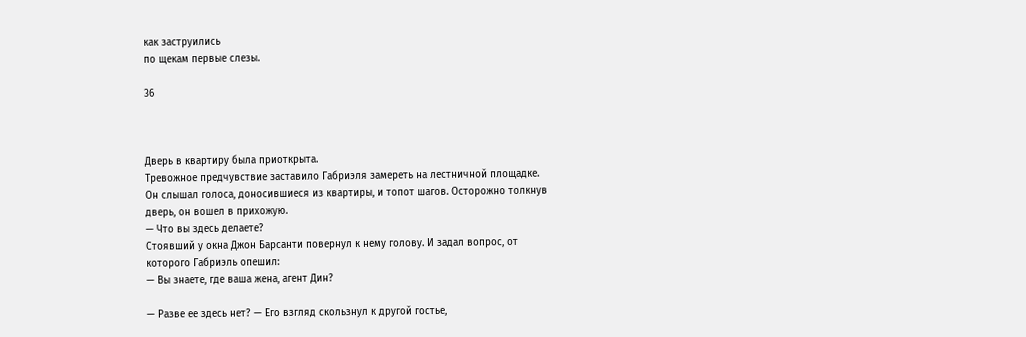как заструились
по щекам первые слезы.

36



Дверь в квартиру была приоткрыта.
Тревожное предчувствие заставило Габриэля замереть на лестничной площадке.
Он слышал голоса, доносившиеся из квартиры, и топот шагов. Осторожно толкнув
дверь, он вошел в прихожую.
— Что вы здесь делаете?
Стоявший у окна Джон Барсанти повернул к нему голову. И задал вопрос, от
которого Габриэль опешил:
— Вы знаете, где ваша жена, агент Дин?

— Разве ее здесь нет? — Его взгляд скользнул к другой гостье,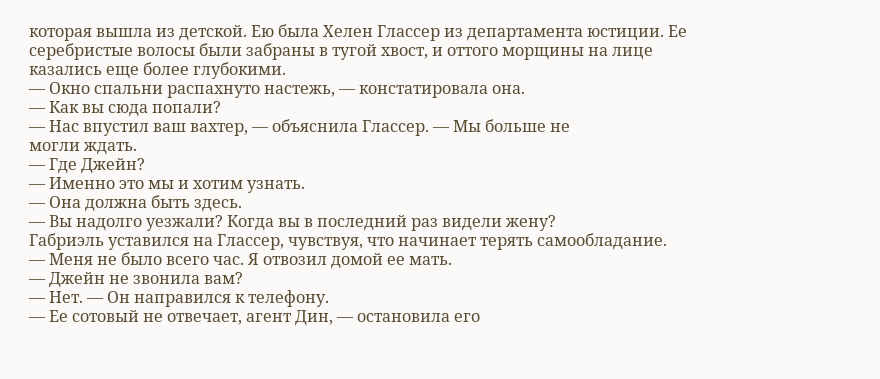которая вышла из детской. Ею была Хелен Глассер из департамента юстиции. Ее
серебристые волосы были забраны в тугой хвост, и оттого морщины на лице
казались еще более глубокими.
— Окно спальни распахнуто настежь, — констатировала она.
— Как вы сюда попали?
— Нас впустил ваш вахтер, — объяснила Глассер. — Мы больше не
могли ждать.
— Где Джейн?
— Именно это мы и хотим узнать.
— Она должна быть здесь.
— Вы надолго уезжали? Когда вы в последний раз видели жену?
Габриэль уставился на Глассер, чувствуя, что начинает терять самообладание.
— Меня не было всего час. Я отвозил домой ее мать.
— Джейн не звонила вам?
— Нет. — Он направился к телефону.
— Ее сотовый не отвечает, агент Дин, — остановила его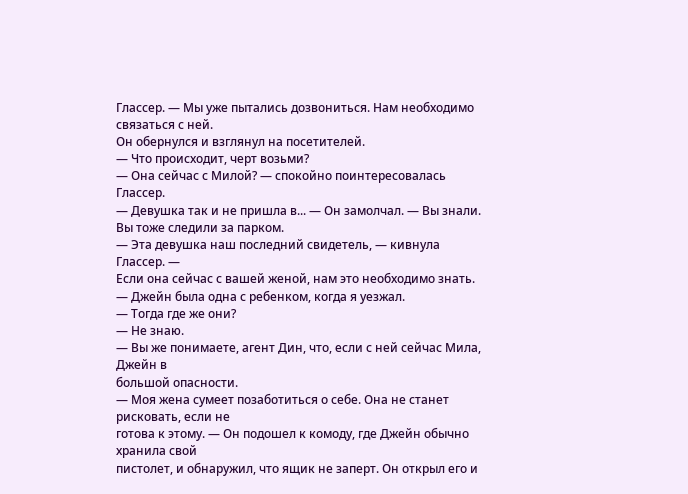Глассер. — Мы уже пытались дозвониться. Нам необходимо связаться с ней.
Он обернулся и взглянул на посетителей.
— Что происходит, черт возьми?
— Она сейчас с Милой? — спокойно поинтересовалась Глассер.
— Девушка так и не пришла в... — Он замолчал. — Вы знали. Вы тоже следили за парком.
— Эта девушка наш последний свидетель, — кивнула Глассер. —
Если она сейчас с вашей женой, нам это необходимо знать.
— Джейн была одна с ребенком, когда я уезжал.
— Тогда где же они?
— Не знаю.
— Вы же понимаете, агент Дин, что, если с ней сейчас Мила, Джейн в
большой опасности.
— Моя жена сумеет позаботиться о себе. Она не станет рисковать, если не
готова к этому. — Он подошел к комоду, где Джейн обычно хранила свой
пистолет, и обнаружил, что ящик не заперт. Он открыл его и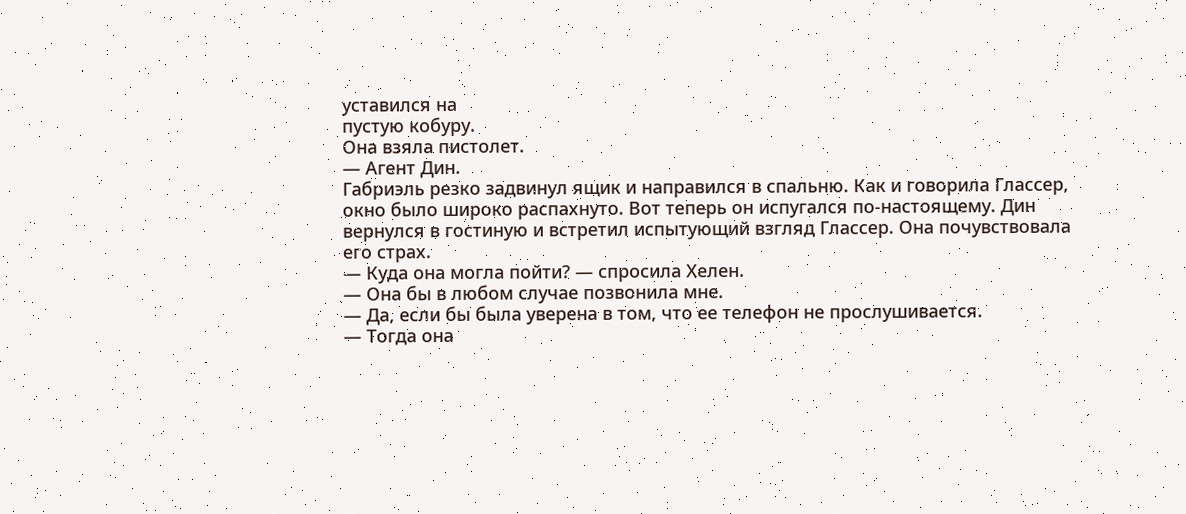уставился на
пустую кобуру.
Она взяла пистолет.
— Агент Дин.
Габриэль резко задвинул ящик и направился в спальню. Как и говорила Глассер,
окно было широко распахнуто. Вот теперь он испугался по-настоящему. Дин
вернулся в гостиную и встретил испытующий взгляд Глассер. Она почувствовала
его страх.
— Куда она могла пойти? — спросила Хелен.
— Она бы в любом случае позвонила мне.
— Да, если бы была уверена в том, что ее телефон не прослушивается.
— Тогда она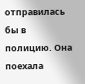отправилась бы в полицию. Она поехала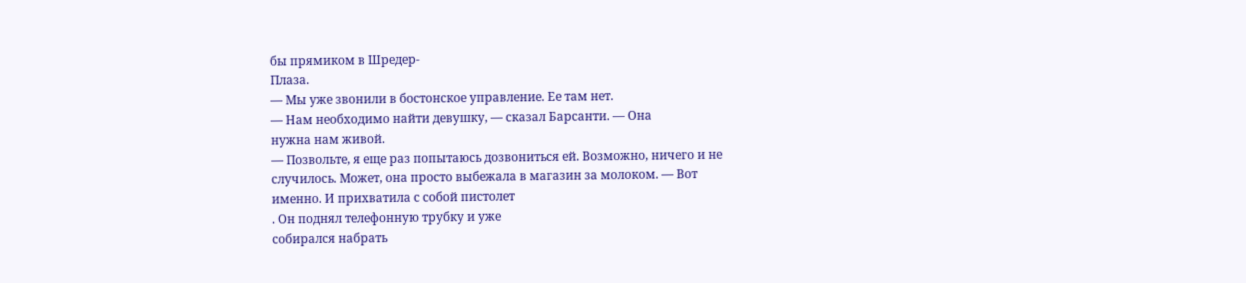бы прямиком в Шредер-
Плаза.
— Мы уже звонили в бостонское управление. Ее там нет.
— Нам необходимо найти девушку, — сказал Барсанти. — Она
нужна нам живой.
— Позвольте, я еще раз попытаюсь дозвониться ей. Возможно, ничего и не
случилось. Может, она просто выбежала в магазин за молоком. — Вот
именно. И прихватила с собой пистолет
. Он поднял телефонную трубку и уже
собирался набрать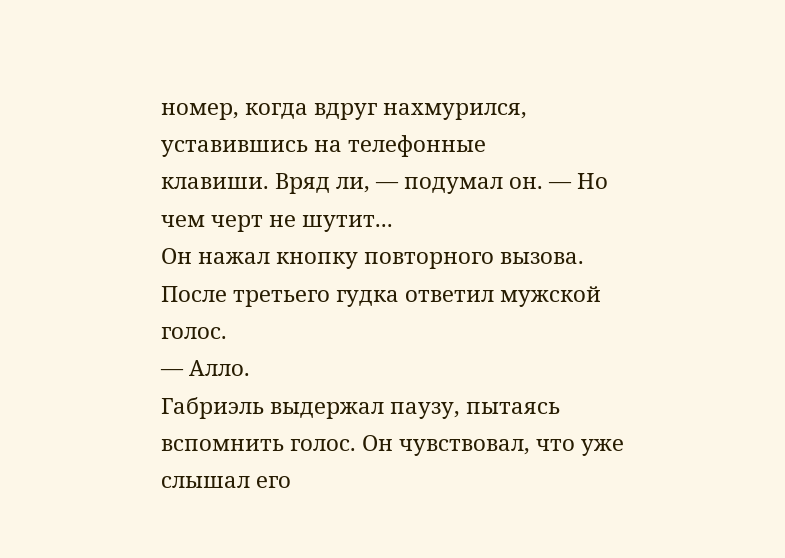номер, когда вдруг нахмурился, уставившись на телефонные
клавиши. Вряд ли, — подумал он. — Но чем черт не шутит...
Он нажал кнопку повторного вызова.
После третьего гудка ответил мужской голос.
— Алло.
Габриэль выдержал паузу, пытаясь вспомнить голос. Он чувствовал, что уже
слышал его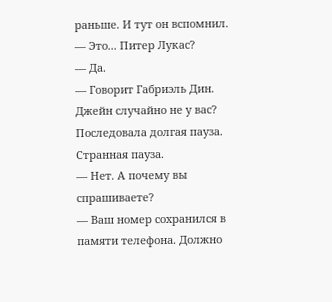раньше. И тут он вспомнил.
— Это... Питер Лукас?
— Да.
— Говорит Габриэль Дин. Джейн случайно не у вас?
Последовала долгая пауза. Странная пауза.
— Нет. А почему вы спрашиваете?
— Ваш номер сохранился в памяти телефона. Должно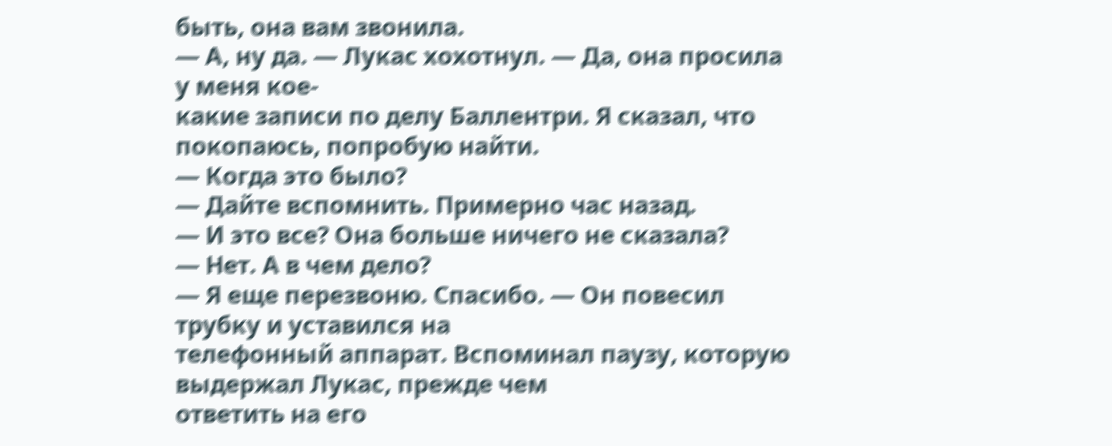быть, она вам звонила.
— А, ну да. — Лукас хохотнул. — Да, она просила у меня кое-
какие записи по делу Баллентри. Я сказал, что покопаюсь, попробую найти.
— Когда это было?
— Дайте вспомнить. Примерно час назад.
— И это все? Она больше ничего не сказала?
— Нет. А в чем дело?
— Я еще перезвоню. Спасибо. — Он повесил трубку и уставился на
телефонный аппарат. Вспоминал паузу, которую выдержал Лукас, прежде чем
ответить на его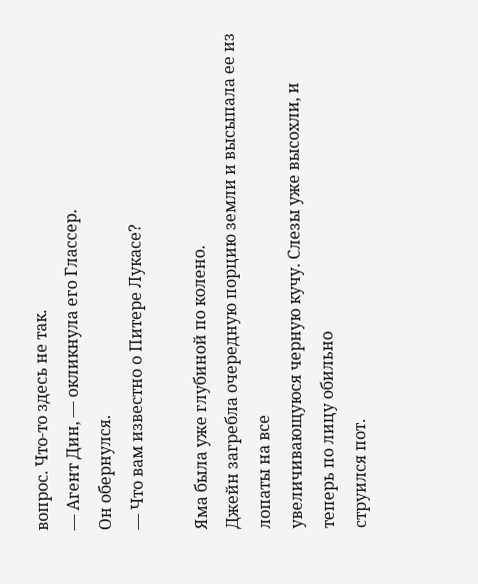вопрос. Что-то здесь не так.
— Агент Дин, — окликнула его Глассер.
Он обернулся.
— Что вам известно о Питере Лукасе?

Яма была уже глубиной по колено.
Джейн загребла очередную порцию земли и высыпала ее из лопаты на все
увеличивающуюся черную кучу. Слезы уже высохли, и теперь по лицу обильно
струился пот.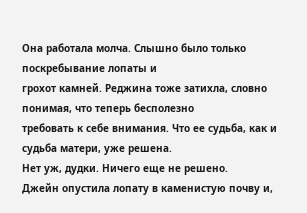Она работала молча. Слышно было только поскребывание лопаты и
грохот камней. Реджина тоже затихла, словно понимая, что теперь бесполезно
требовать к себе внимания. Что ее судьба, как и судьба матери, уже решена.
Нет уж, дудки. Ничего еще не решено.
Джейн опустила лопату в каменистую почву и,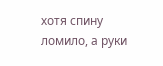хотя спину ломило, а руки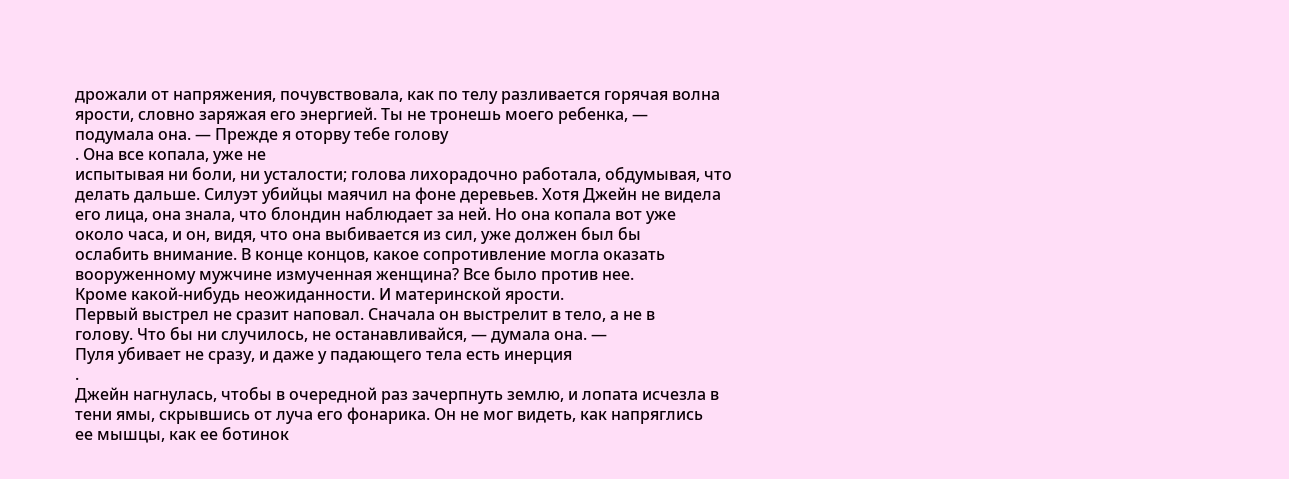дрожали от напряжения, почувствовала, как по телу разливается горячая волна
ярости, словно заряжая его энергией. Ты не тронешь моего ребенка, —
подумала она. — Прежде я оторву тебе голову
. Она все копала, уже не
испытывая ни боли, ни усталости; голова лихорадочно работала, обдумывая, что
делать дальше. Силуэт убийцы маячил на фоне деревьев. Хотя Джейн не видела
его лица, она знала, что блондин наблюдает за ней. Но она копала вот уже
около часа, и он, видя, что она выбивается из сил, уже должен был бы
ослабить внимание. В конце концов, какое сопротивление могла оказать
вооруженному мужчине измученная женщина? Все было против нее.
Кроме какой-нибудь неожиданности. И материнской ярости.
Первый выстрел не сразит наповал. Сначала он выстрелит в тело, а не в
голову. Что бы ни случилось, не останавливайся, — думала она. —
Пуля убивает не сразу, и даже у падающего тела есть инерция
.
Джейн нагнулась, чтобы в очередной раз зачерпнуть землю, и лопата исчезла в
тени ямы, скрывшись от луча его фонарика. Он не мог видеть, как напряглись
ее мышцы, как ее ботинок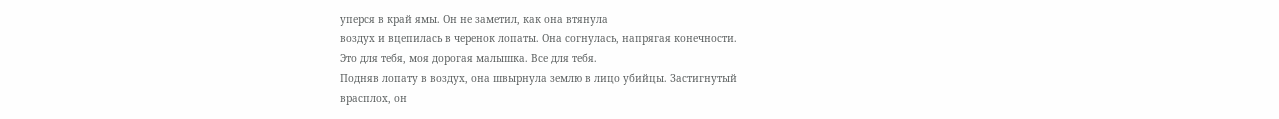уперся в край ямы. Он не заметил, как она втянула
воздух и вцепилась в черенок лопаты. Она согнулась, напрягая конечности.
Это для тебя, моя дорогая малышка. Все для тебя.
Подняв лопату в воздух, она швырнула землю в лицо убийцы. Застигнутый
врасплох, он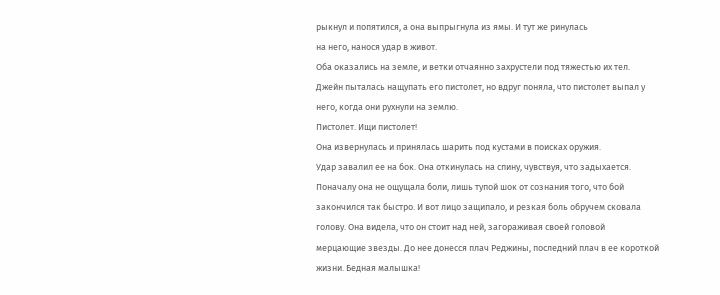рыкнул и попятился, а она выпрыгнула из ямы. И тут же ринулась
на него, нанося удар в живот.
Оба оказались на земле, и ветки отчаянно захрустели под тяжестью их тел.
Джейн пыталась нащупать его пистолет, но вдруг поняла, что пистолет выпал у
него, когда они рухнули на землю.
Пистолет. Ищи пистолет!
Она извернулась и принялась шарить под кустами в поисках оружия.
Удар завалил ее на бок. Она откинулась на спину, чувствуя, что задыхается.
Поначалу она не ощущала боли, лишь тупой шок от сознания того, что бой
закончился так быстро. И вот лицо защипало, и резкая боль обручем сковала
голову. Она видела, что он стоит над ней, загораживая своей головой
мерцающие звезды. До нее донесся плач Реджины, последний плач в ее короткой
жизни. Бедная малышка!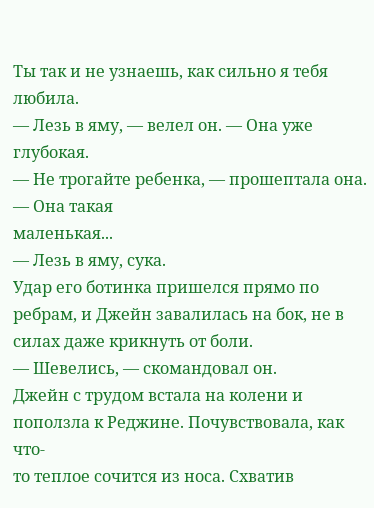Ты так и не узнаешь, как сильно я тебя любила.
— Лезь в яму, — велел он. — Она уже глубокая.
— Не трогайте ребенка, — прошептала она. — Она такая
маленькая...
— Лезь в яму, сука.
Удар его ботинка пришелся прямо по ребрам, и Джейн завалилась на бок, не в
силах даже крикнуть от боли.
— Шевелись, — скомандовал он.
Джейн с трудом встала на колени и поползла к Реджине. Почувствовала, как что-
то теплое сочится из носа. Схватив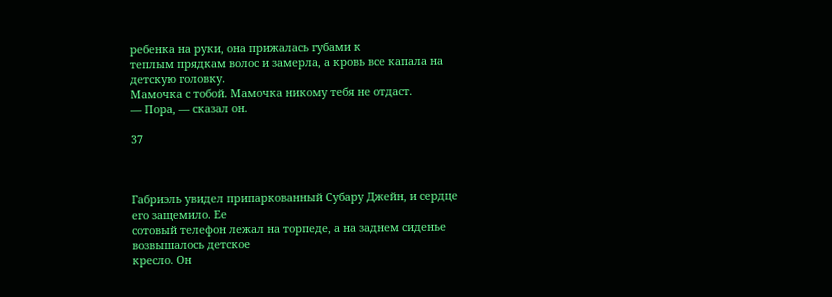ребенка на руки, она прижалась губами к
теплым прядкам волос и замерла, а кровь все капала на детскую головку.
Мамочка с тобой. Мамочка никому тебя не отдаст.
— Пора, — сказал он.

37



Габриэль увидел припаркованный Субару Джейн, и сердце его защемило. Ее
сотовый телефон лежал на торпеде, а на заднем сиденье возвышалось детское
кресло. Он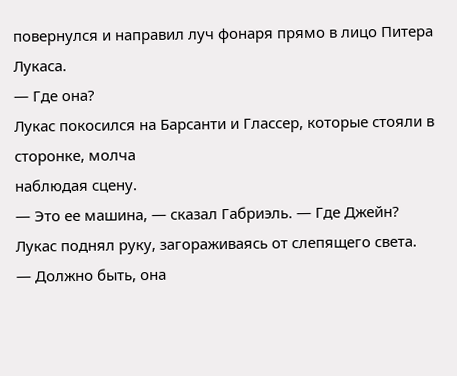повернулся и направил луч фонаря прямо в лицо Питера Лукаса.
— Где она?
Лукас покосился на Барсанти и Глассер, которые стояли в сторонке, молча
наблюдая сцену.
— Это ее машина, — сказал Габриэль. — Где Джейн?
Лукас поднял руку, загораживаясь от слепящего света.
— Должно быть, она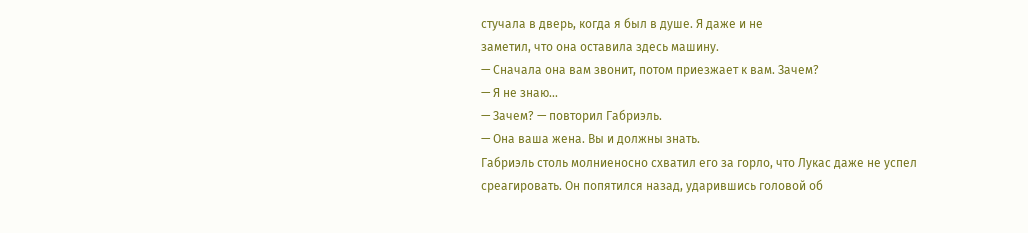стучала в дверь, когда я был в душе. Я даже и не
заметил, что она оставила здесь машину.
— Сначала она вам звонит, потом приезжает к вам. Зачем?
— Я не знаю...
— Зачем? — повторил Габриэль.
— Она ваша жена. Вы и должны знать.
Габриэль столь молниеносно схватил его за горло, что Лукас даже не успел
среагировать. Он попятился назад, ударившись головой об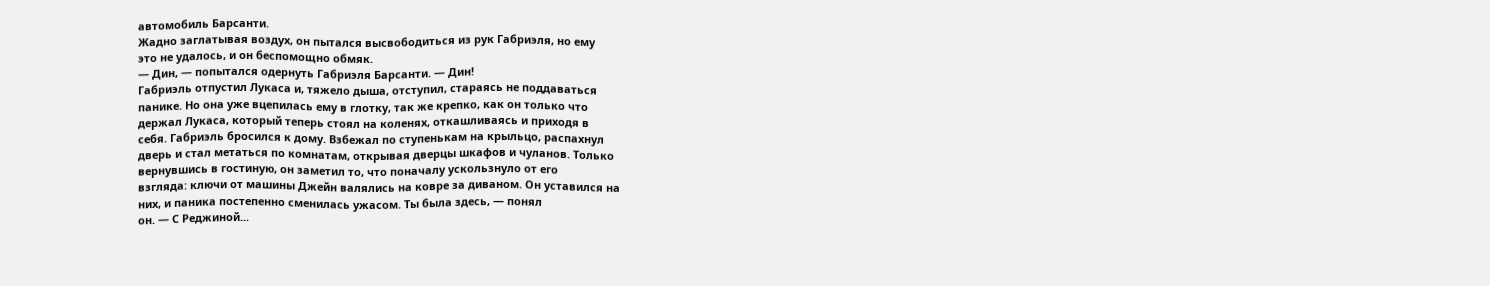автомобиль Барсанти.
Жадно заглатывая воздух, он пытался высвободиться из рук Габриэля, но ему
это не удалось, и он беспомощно обмяк.
— Дин, — попытался одернуть Габриэля Барсанти. — Дин!
Габриэль отпустил Лукаса и, тяжело дыша, отступил, стараясь не поддаваться
панике. Но она уже вцепилась ему в глотку, так же крепко, как он только что
держал Лукаса, который теперь стоял на коленях, откашливаясь и приходя в
себя. Габриэль бросился к дому. Взбежал по ступенькам на крыльцо, распахнул
дверь и стал метаться по комнатам, открывая дверцы шкафов и чуланов. Только
вернувшись в гостиную, он заметил то, что поначалу ускользнуло от его
взгляда: ключи от машины Джейн валялись на ковре за диваном. Он уставился на
них, и паника постепенно сменилась ужасом. Ты была здесь, — понял
он. — С Реджиной...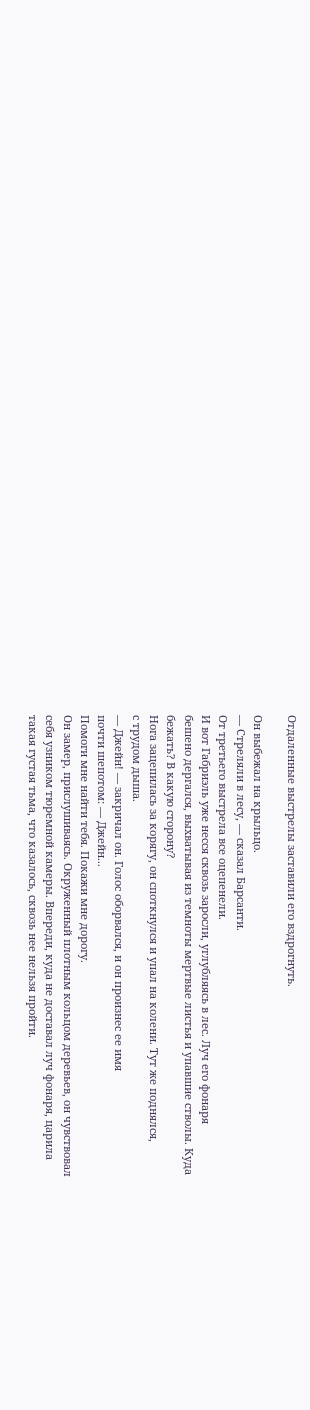Отдаленные выстрелы заставили его вздрогнуть.

Он выбежал на крыльцо.
— Стреляли в лесу, — сказал Барсанти.
От третьего выстрела все оцепенели.
И вот Габриэль уже несся сквозь заросли, углубляясь в лес. Луч его фонаря
бешено дергался, выхватывая из темноты мертвые листья и упавшие стволы. Куда
бежать? В какую сторону?
Нога зацепилась за корягу, он споткнулся и упал на колени. Тут же поднялся,
с трудом дыша.
— Джейн! — закричал он. Голос оборвался, и он произнес ее имя
почти шепотом: — Джейн...
Помоги мне найти тебя. Покажи мне дорогу.
Он замер, прислушиваясь. Окруженный плотным кольцом деревьев, он чувствовал
себя узником тюремной камеры. Впереди, куда не доставал луч фонаря, царила
такая густая тьма, что казалось, сквозь нее нельзя пройти.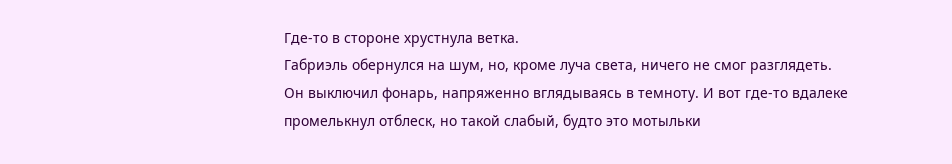Где-то в стороне хрустнула ветка.
Габриэль обернулся на шум, но, кроме луча света, ничего не смог разглядеть.
Он выключил фонарь, напряженно вглядываясь в темноту. И вот где-то вдалеке
промелькнул отблеск, но такой слабый, будто это мотыльки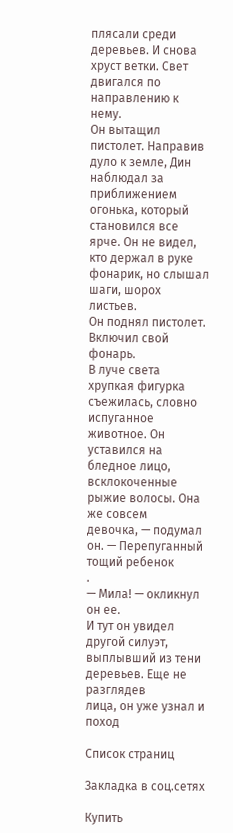плясали среди
деревьев. И снова хруст ветки. Свет двигался по направлению к нему.
Он вытащил пистолет. Направив дуло к земле, Дин наблюдал за приближением
огонька, который становился все ярче. Он не видел, кто держал в руке
фонарик, но слышал шаги, шорох листьев.
Он поднял пистолет. Включил свой фонарь.
В луче света хрупкая фигурка съежилась, словно испуганное животное. Он
уставился на бледное лицо, всклокоченные рыжие волосы. Она же совсем
девочка, — подумал он. — Перепуганный тощий ребенок
.
— Мила! — окликнул он ее.
И тут он увидел другой силуэт, выплывший из тени деревьев. Еще не разглядев
лица, он уже узнал и поход

Список страниц

Закладка в соц.сетях

Купить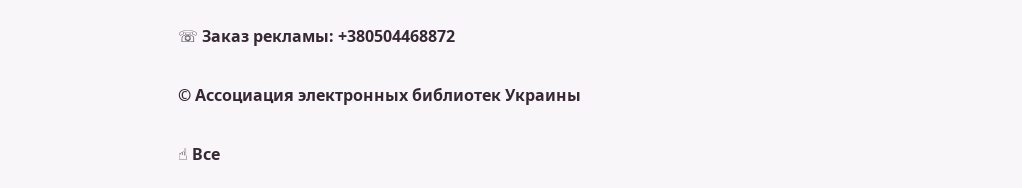☏ Заказ рекламы: +380504468872

© Ассоциация электронных библиотек Украины

☝ Все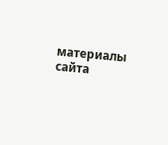материалы сайта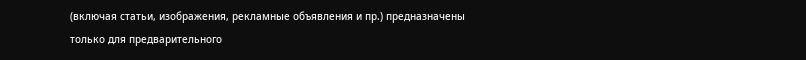(включая статьи, изображения, рекламные объявления и пр.) предназначены только для предварительного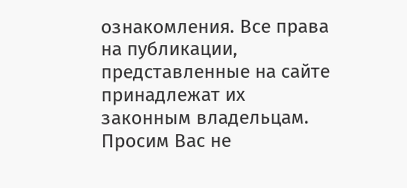ознакомления. Все права на публикации, представленные на сайте принадлежат их законным владельцам. Просим Вас не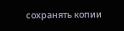сохранять копии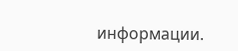информации.